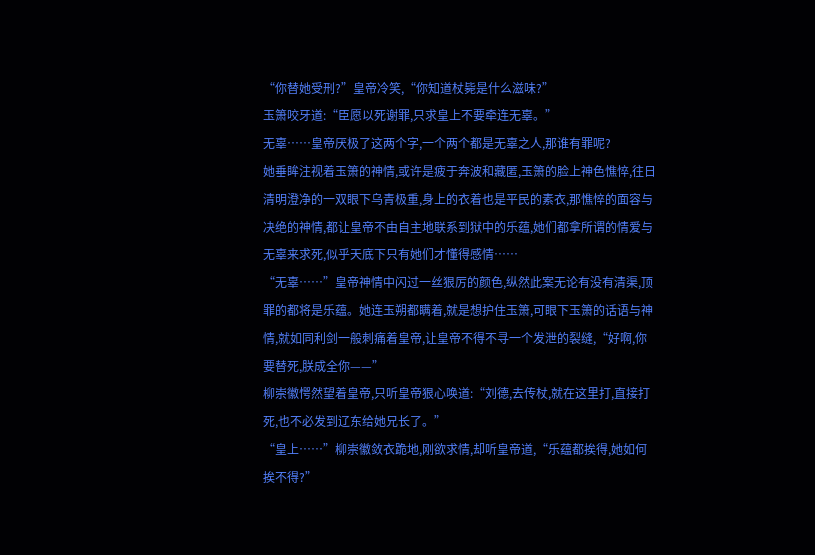“你替她受刑?”皇帝冷笑,“你知道杖毙是什么滋味?”
玉箫咬牙道:“臣愿以死谢罪,只求皇上不要牵连无辜。”
无辜……皇帝厌极了这两个字,一个两个都是无辜之人,那谁有罪呢?
她垂眸注视着玉箫的神情,或许是疲于奔波和藏匿,玉箫的脸上神色憔悴,往日清明澄净的一双眼下乌青极重,身上的衣着也是平民的素衣,那憔悴的面容与决绝的神情,都让皇帝不由自主地联系到狱中的乐蕴,她们都拿所谓的情爱与无辜来求死,似乎天底下只有她们才懂得感情……
“无辜……”皇帝神情中闪过一丝狠厉的颜色,纵然此案无论有没有清渠,顶罪的都将是乐蕴。她连玉朔都瞒着,就是想护住玉箫,可眼下玉箫的话语与神情,就如同利剑一般刺痛着皇帝,让皇帝不得不寻一个发泄的裂缝,“好啊,你要替死,朕成全你——”
柳崇徽愕然望着皇帝,只听皇帝狠心唤道:“刘德,去传杖,就在这里打,直接打死,也不必发到辽东给她兄长了。”
“皇上……”柳崇徽敛衣跪地,刚欲求情,却听皇帝道,“乐蕴都挨得,她如何挨不得?”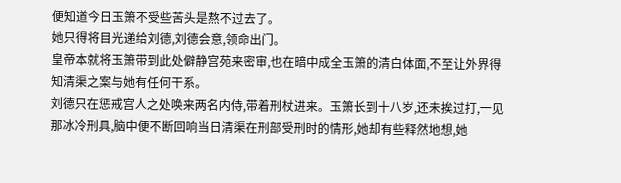便知道今日玉箫不受些苦头是熬不过去了。
她只得将目光递给刘德,刘德会意,领命出门。
皇帝本就将玉箫带到此处僻静宫苑来密审,也在暗中成全玉箫的清白体面,不至让外界得知清渠之案与她有任何干系。
刘德只在惩戒宫人之处唤来两名内侍,带着刑杖进来。玉箫长到十八岁,还未挨过打,一见那冰冷刑具,脑中便不断回响当日清渠在刑部受刑时的情形,她却有些释然地想,她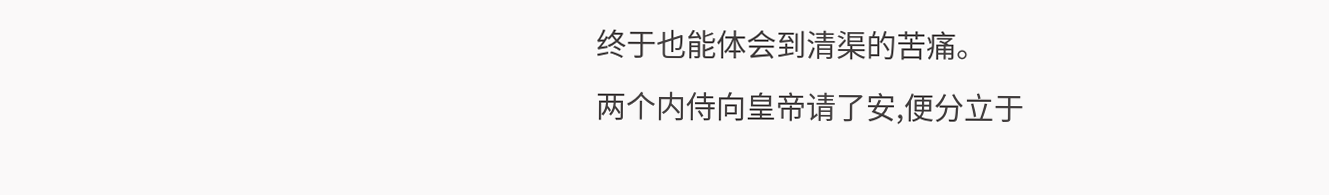终于也能体会到清渠的苦痛。
两个内侍向皇帝请了安,便分立于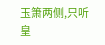玉箫两侧,只听皇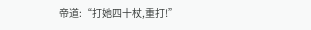帝道:“打她四十杖,重打!”